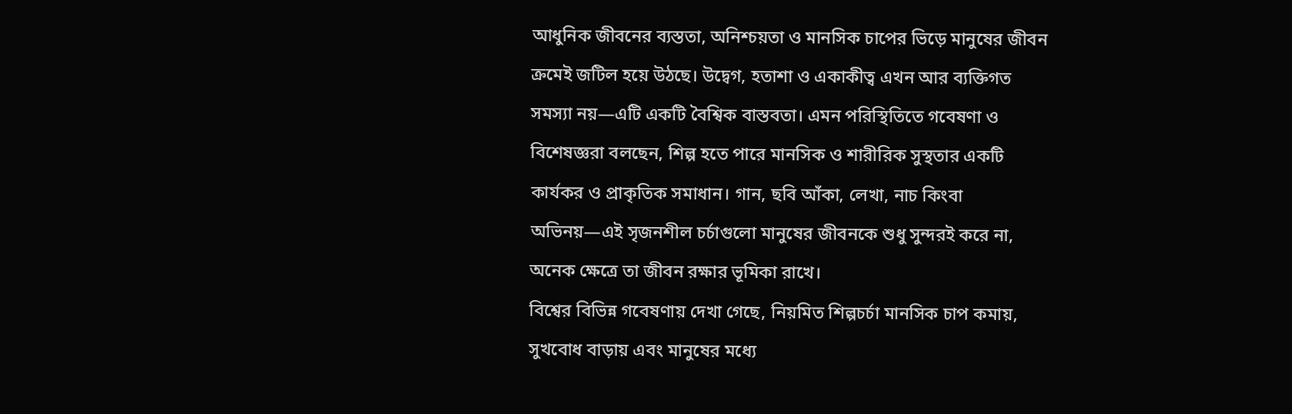আধুনিক জীবনের ব্যস্ততা, অনিশ্চয়তা ও মানসিক চাপের ভিড়ে মানুষের জীবন ক্রমেই জটিল হয়ে উঠছে। উদ্বেগ, হতাশা ও একাকীত্ব এখন আর ব্যক্তিগত সমস্যা নয়—এটি একটি বৈশ্বিক বাস্তবতা। এমন পরিস্থিতিতে গবেষণা ও বিশেষজ্ঞরা বলছেন, শিল্প হতে পারে মানসিক ও শারীরিক সুস্থতার একটি কার্যকর ও প্রাকৃতিক সমাধান। গান, ছবি আঁকা, লেখা, নাচ কিংবা অভিনয়—এই সৃজনশীল চর্চাগুলো মানুষের জীবনকে শুধু সুন্দরই করে না, অনেক ক্ষেত্রে তা জীবন রক্ষার ভূমিকা রাখে।
বিশ্বের বিভিন্ন গবেষণায় দেখা গেছে, নিয়মিত শিল্পচর্চা মানসিক চাপ কমায়, সুখবোধ বাড়ায় এবং মানুষের মধ্যে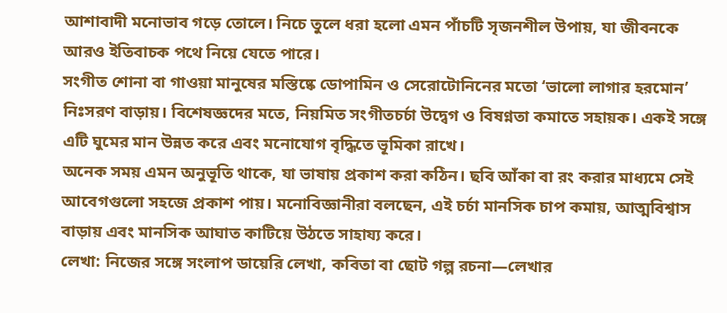আশাবাদী মনোভাব গড়ে তোলে। নিচে তুলে ধরা হলো এমন পাঁচটি সৃজনশীল উপায়, যা জীবনকে আরও ইতিবাচক পথে নিয়ে যেতে পারে।
সংগীত শোনা বা গাওয়া মানুষের মস্তিষ্কে ডোপামিন ও সেরোটোনিনের মতো ‘ভালো লাগার হরমোন’ নিঃসরণ বাড়ায়। বিশেষজ্ঞদের মতে, নিয়মিত সংগীতচর্চা উদ্বেগ ও বিষণ্নতা কমাতে সহায়ক। একই সঙ্গে এটি ঘুমের মান উন্নত করে এবং মনোযোগ বৃদ্ধিতে ভূমিকা রাখে।
অনেক সময় এমন অনুভূতি থাকে, যা ভাষায় প্রকাশ করা কঠিন। ছবি আঁকা বা রং করার মাধ্যমে সেই আবেগগুলো সহজে প্রকাশ পায়। মনোবিজ্ঞানীরা বলছেন, এই চর্চা মানসিক চাপ কমায়, আত্মবিশ্বাস বাড়ায় এবং মানসিক আঘাত কাটিয়ে উঠতে সাহায্য করে।
লেখা: নিজের সঙ্গে সংলাপ ডায়েরি লেখা, কবিতা বা ছোট গল্প রচনা—লেখার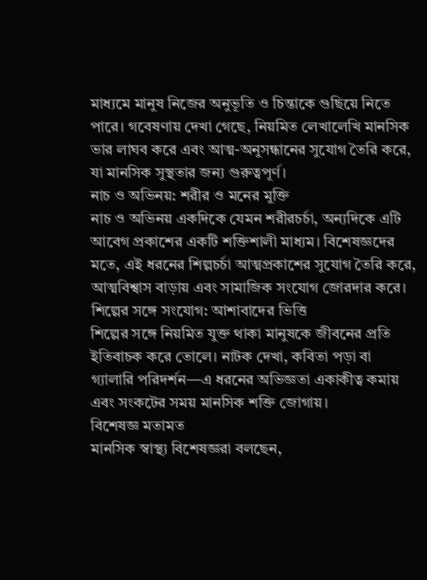মাধ্যমে মানুষ নিজের অনুভূতি ও চিন্তাকে গুছিয়ে নিতে পারে। গবেষণায় দেখা গেছে, নিয়মিত লেখালেখি মানসিক ভার লাঘব করে এবং আত্ম-অনুসন্ধানের সুযোগ তৈরি করে, যা মানসিক সুস্থতার জন্য গুরুত্বপূর্ণ।
নাচ ও অভিনয়: শরীর ও মনের মুক্তি
নাচ ও অভিনয় একদিকে যেমন শরীরচর্চা, অন্যদিকে এটি আবেগ প্রকাশের একটি শক্তিশালী মাধ্যম। বিশেষজ্ঞদের মতে, এই ধরনের শিল্পচর্চা আত্মপ্রকাশের সুযোগ তৈরি করে, আত্মবিশ্বাস বাড়ায় এবং সামাজিক সংযোগ জোরদার করে।
শিল্পের সঙ্গে সংযোগ: আশাবাদের ভিত্তি
শিল্পের সঙ্গে নিয়মিত যুক্ত থাকা মানুষকে জীবনের প্রতি ইতিবাচক করে তোলে। নাটক দেখা, কবিতা পড়া বা গ্যালারি পরিদর্শন—এ ধরনের অভিজ্ঞতা একাকীত্ব কমায় এবং সংকটের সময় মানসিক শক্তি জোগায়।
বিশেষজ্ঞ মতামত
মানসিক স্বাস্থ্য বিশেষজ্ঞরা বলছেন,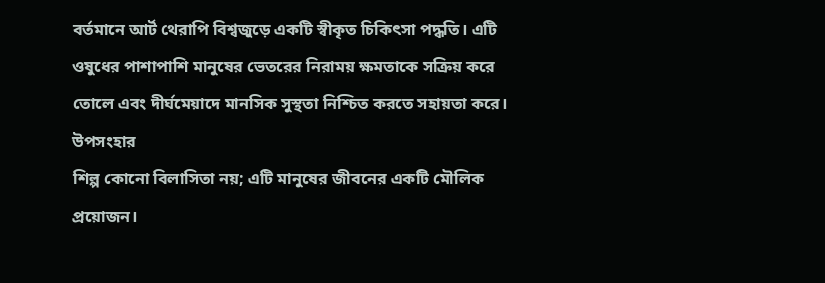বর্তমানে আর্ট থেরাপি বিশ্বজুড়ে একটি স্বীকৃত চিকিৎসা পদ্ধতি। এটি ওষুধের পাশাপাশি মানুষের ভেতরের নিরাময় ক্ষমতাকে সক্রিয় করে তোলে এবং দীর্ঘমেয়াদে মানসিক সুস্থতা নিশ্চিত করতে সহায়তা করে।
উপসংহার
শিল্প কোনো বিলাসিতা নয়; এটি মানুষের জীবনের একটি মৌলিক প্রয়োজন।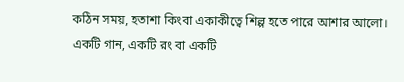কঠিন সময়, হতাশা কিংবা একাকীত্বে শিল্প হতে পারে আশার আলো। একটি গান, একটি রং বা একটি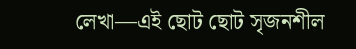লেখা—এই ছোট ছোট সৃজনশীল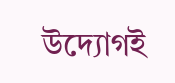উদ্যোগই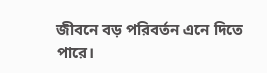জীবনে বড় পরিবর্তন এনে দিতে পারে।